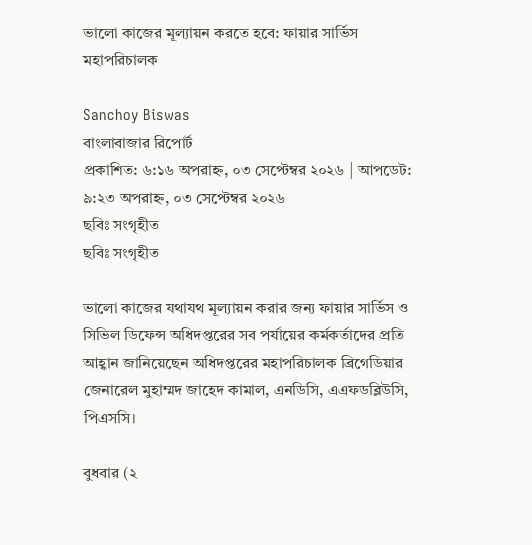ভালো কাজের মূল্যায়ন করতে হবে: ফায়ার সার্ভিস মহাপরিচালক

Sanchoy Biswas
বাংলাবাজার রিপোর্ট
প্রকাশিত: ৬:১৬ অপরাহ্ন, ০৩ সেপ্টেম্বর ২০২৬ | আপডেট: ৯:২৩ অপরাহ্ন, ০৩ সেপ্টেম্বর ২০২৬
ছবিঃ সংগৃহীত
ছবিঃ সংগৃহীত

ভালো কাজের যথাযথ মূল্যায়ন করার জন্য ফায়ার সার্ভিস ও সিভিল ডিফেন্স অধিদপ্তরের সব পর্যায়ের কর্মকর্তাদের প্রতি আহ্বান জানিয়েছেন অধিদপ্তরের মহাপরিচালক ব্রিগেডিয়ার জেনারেল মুহাম্মদ জাহেদ কামাল, এনডিসি, এএফডব্লিউসি, পিএসসি।

বুধবার (২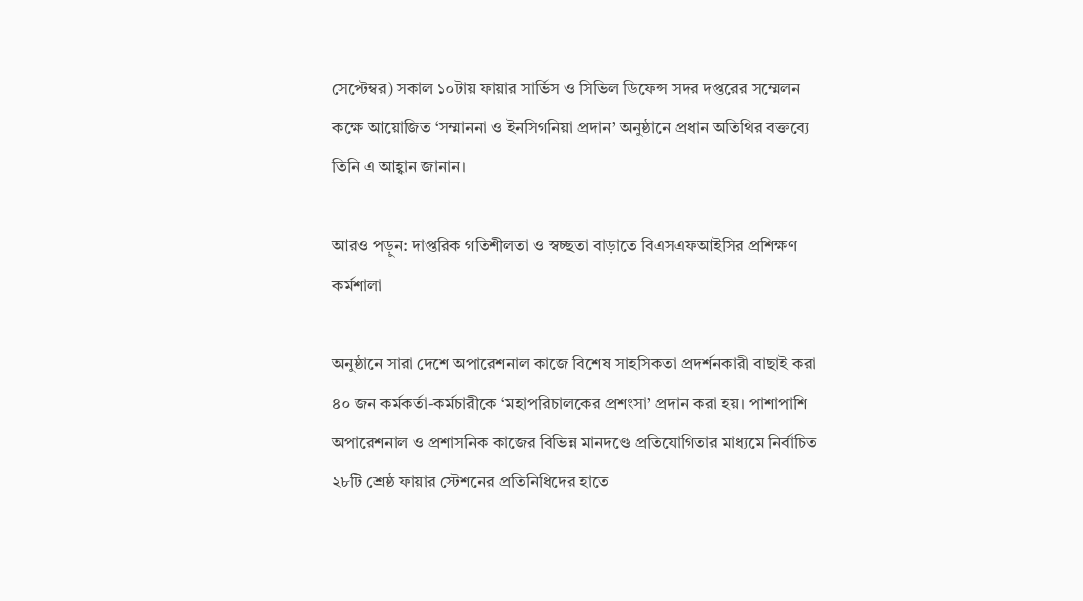সেপ্টেম্বর) সকাল ১০টায় ফায়ার সার্ভিস ও সিভিল ডিফেন্স সদর দপ্তরের সম্মেলন কক্ষে আয়োজিত ‘সম্মাননা ও ইনসিগনিয়া প্রদান’ অনুষ্ঠানে প্রধান অতিথির বক্তব্যে তিনি এ আহ্বান জানান।

আরও পড়ুন: দাপ্তরিক গতিশীলতা ও স্বচ্ছতা বাড়াতে বিএসএফআইসির প্রশিক্ষণ কর্মশালা

অনুষ্ঠানে সারা দেশে অপারেশনাল কাজে বিশেষ সাহসিকতা প্রদর্শনকারী বাছাই করা ৪০ জন কর্মকর্তা-কর্মচারীকে ‘মহাপরিচালকের প্রশংসা’ প্রদান করা হয়। পাশাপাশি অপারেশনাল ও প্রশাসনিক কাজের বিভিন্ন মানদণ্ডে প্রতিযোগিতার মাধ্যমে নির্বাচিত ২৮টি শ্রেষ্ঠ ফায়ার স্টেশনের প্রতিনিধিদের হাতে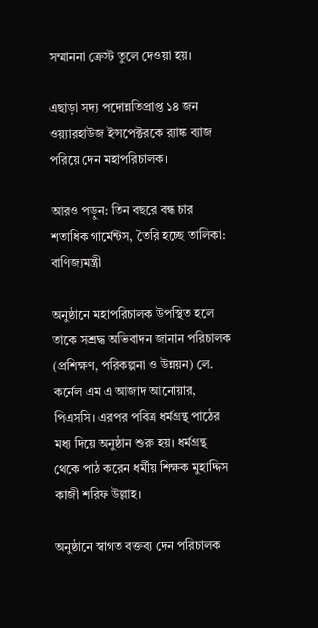সম্মাননা ক্রেস্ট তুলে দেওয়া হয়।

এছাড়া সদ্য পদোন্নতিপ্রাপ্ত ১৪ জন ওয়্যারহাউজ ইন্সপেক্টরকে র‌্যাঙ্ক ব্যাজ পরিয়ে দেন মহাপরিচালক।

আরও পড়ুন: তিন বছরে বন্ধ চার শতাধিক গার্মেন্টস, তৈরি হচ্ছে তালিকা: বাণিজ্যমন্ত্রী

অনুষ্ঠানে মহাপরিচালক উপস্থিত হলে তাকে সশ্রদ্ধ অভিবাদন জানান পরিচালক (প্রশিক্ষণ, পরিকল্পনা ও উন্নয়ন) লে. কর্নেল এম এ আজাদ আনোয়ার, পিএসসি। এরপর পবিত্র ধর্মগ্রন্থ পাঠের মধ্য দিয়ে অনুষ্ঠান শুরু হয়। ধর্মগ্রন্থ থেকে পাঠ করেন ধর্মীয় শিক্ষক মুহাদ্দিস কাজী শরিফ উল্লাহ।

অনুষ্ঠানে স্বাগত বক্তব্য দেন পরিচালক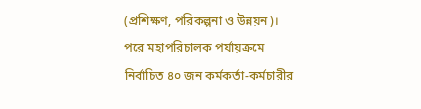(প্রশিক্ষণ, পরিকল্পনা ও উন্নয়ন)। পরে মহাপরিচালক পর্যায়ক্রমে নির্বাচিত ৪০ জন কর্মকর্তা-কর্মচারীর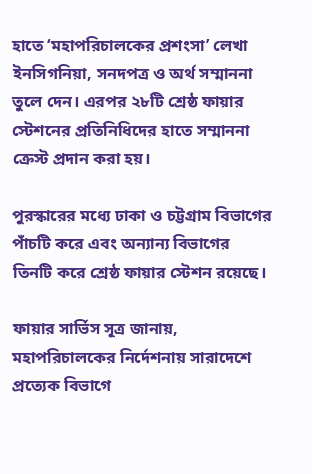হাতে ‘মহাপরিচালকের প্রশংসা’ লেখা ইনসিগনিয়া, সনদপত্র ও অর্থ সম্মাননা তুলে দেন। এরপর ২৮টি শ্রেষ্ঠ ফায়ার স্টেশনের প্রতিনিধিদের হাতে সম্মাননা ক্রেস্ট প্রদান করা হয়।

পুরস্কারের মধ্যে ঢাকা ও চট্টগ্রাম বিভাগের পাঁচটি করে এবং অন্যান্য বিভাগের তিনটি করে শ্রেষ্ঠ ফায়ার স্টেশন রয়েছে।

ফায়ার সার্ভিস সূত্র জানায়, মহাপরিচালকের নির্দেশনায় সারাদেশে প্রত্যেক বিভাগে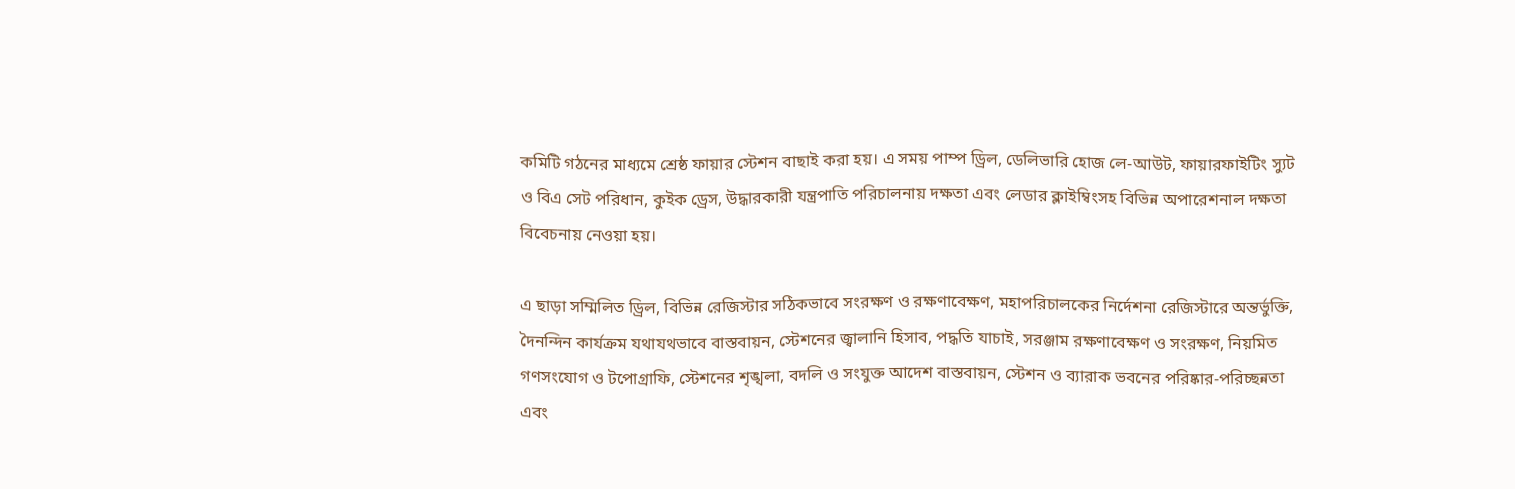কমিটি গঠনের মাধ্যমে শ্রেষ্ঠ ফায়ার স্টেশন বাছাই করা হয়। এ সময় পাম্প ড্রিল, ডেলিভারি হোজ লে-আউট, ফায়ারফাইটিং স্যুট ও বিএ সেট পরিধান, কুইক ড্রেস, উদ্ধারকারী যন্ত্রপাতি পরিচালনায় দক্ষতা এবং লেডার ক্লাইম্বিংসহ বিভিন্ন অপারেশনাল দক্ষতা বিবেচনায় নেওয়া হয়।

এ ছাড়া সম্মিলিত ড্রিল, বিভিন্ন রেজিস্টার সঠিকভাবে সংরক্ষণ ও রক্ষণাবেক্ষণ, মহাপরিচালকের নির্দেশনা রেজিস্টারে অন্তর্ভুক্তি, দৈনন্দিন কার্যক্রম যথাযথভাবে বাস্তবায়ন, স্টেশনের জ্বালানি হিসাব, পদ্ধতি যাচাই, সরঞ্জাম রক্ষণাবেক্ষণ ও সংরক্ষণ, নিয়মিত গণসংযোগ ও টপোগ্রাফি, স্টেশনের শৃঙ্খলা, বদলি ও সংযুক্ত আদেশ বাস্তবায়ন, স্টেশন ও ব্যারাক ভবনের পরিষ্কার-পরিচ্ছন্নতা এবং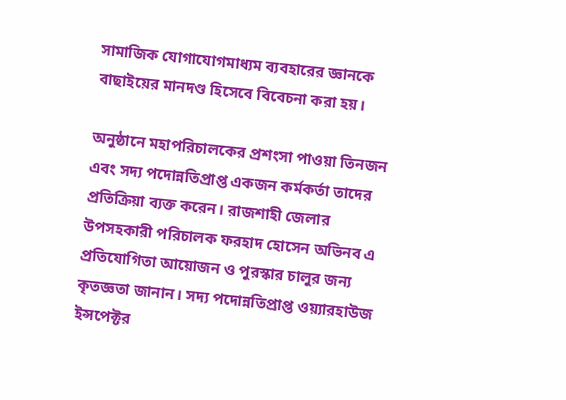সামাজিক যোগাযোগমাধ্যম ব্যবহারের জ্ঞানকে বাছাইয়ের মানদণ্ড হিসেবে বিবেচনা করা হয়।

অনুষ্ঠানে মহাপরিচালকের প্রশংসা পাওয়া তিনজন এবং সদ্য পদোন্নতিপ্রাপ্ত একজন কর্মকর্তা তাদের প্রতিক্রিয়া ব্যক্ত করেন। রাজশাহী জেলার উপসহকারী পরিচালক ফরহাদ হোসেন অভিনব এ প্রতিযোগিতা আয়োজন ও পুরস্কার চালুর জন্য কৃতজ্ঞতা জানান। সদ্য পদোন্নতিপ্রাপ্ত ওয়্যারহাউজ ইন্সপেক্টর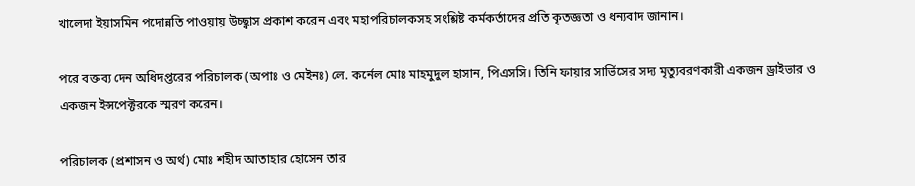খালেদা ইয়াসমিন পদোন্নতি পাওয়ায় উচ্ছ্বাস প্রকাশ করেন এবং মহাপরিচালকসহ সংশ্লিষ্ট কর্মকর্তাদের প্রতি কৃতজ্ঞতা ও ধন্যবাদ জানান।

পরে বক্তব্য দেন অধিদপ্তরের পরিচালক (অপাঃ ও মেইনঃ) লে. কর্নেল মোঃ মাহমুদুল হাসান, পিএসসি। তিনি ফায়ার সার্ভিসের সদ্য মৃত্যুবরণকারী একজন ড্রাইভার ও একজন ইন্সপেক্টরকে স্মরণ করেন।

পরিচালক (প্রশাসন ও অর্থ) মোঃ শহীদ আতাহার হোসেন তার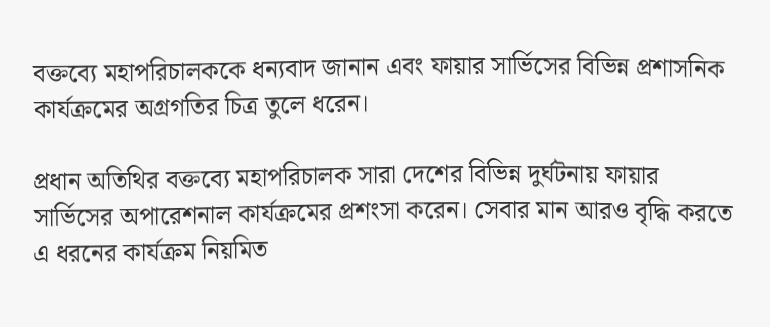বক্তব্যে মহাপরিচালককে ধন্যবাদ জানান এবং ফায়ার সার্ভিসের বিভিন্ন প্রশাসনিক কার্যক্রমের অগ্রগতির চিত্র তুলে ধরেন।

প্রধান অতিথির বক্তব্যে মহাপরিচালক সারা দেশের বিভিন্ন দুর্ঘটনায় ফায়ার সার্ভিসের অপারেশনাল কার্যক্রমের প্রশংসা করেন। সেবার মান আরও বৃদ্ধি করতে এ ধরনের কার্যক্রম নিয়মিত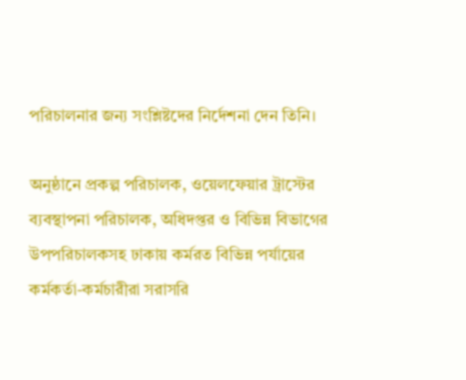পরিচালনার জন্য সংশ্লিষ্টদের নির্দেশনা দেন তিনি।

অনুষ্ঠানে প্রকল্প পরিচালক, ওয়েলফেয়ার ট্রাস্টের ব্যবস্থাপনা পরিচালক, অধিদপ্তর ও বিভিন্ন বিভাগের উপপরিচালকসহ ঢাকায় কর্মরত বিভিন্ন পর্যায়ের কর্মকর্তা-কর্মচারীরা সরাসরি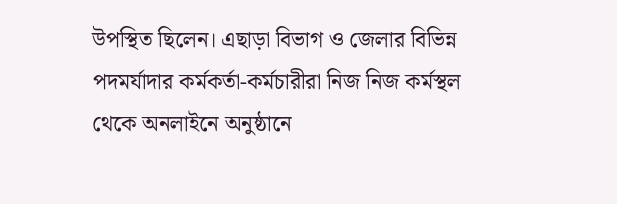উপস্থিত ছিলেন। এছাড়া বিভাগ ও জেলার বিভিন্ন পদমর্যাদার কর্মকর্তা-কর্মচারীরা নিজ নিজ কর্মস্থল থেকে অনলাইনে অনুষ্ঠানে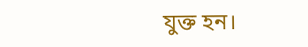যুক্ত হন।